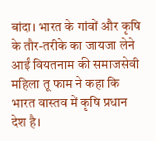बांदा। भारत के गांवों और कृषि के तौर-तरीके का जायजा लेने आईं वियतनाम की समाजसेवी महिला तू फाम ने कहा कि भारत वास्तव में कृषि प्रधान देश है।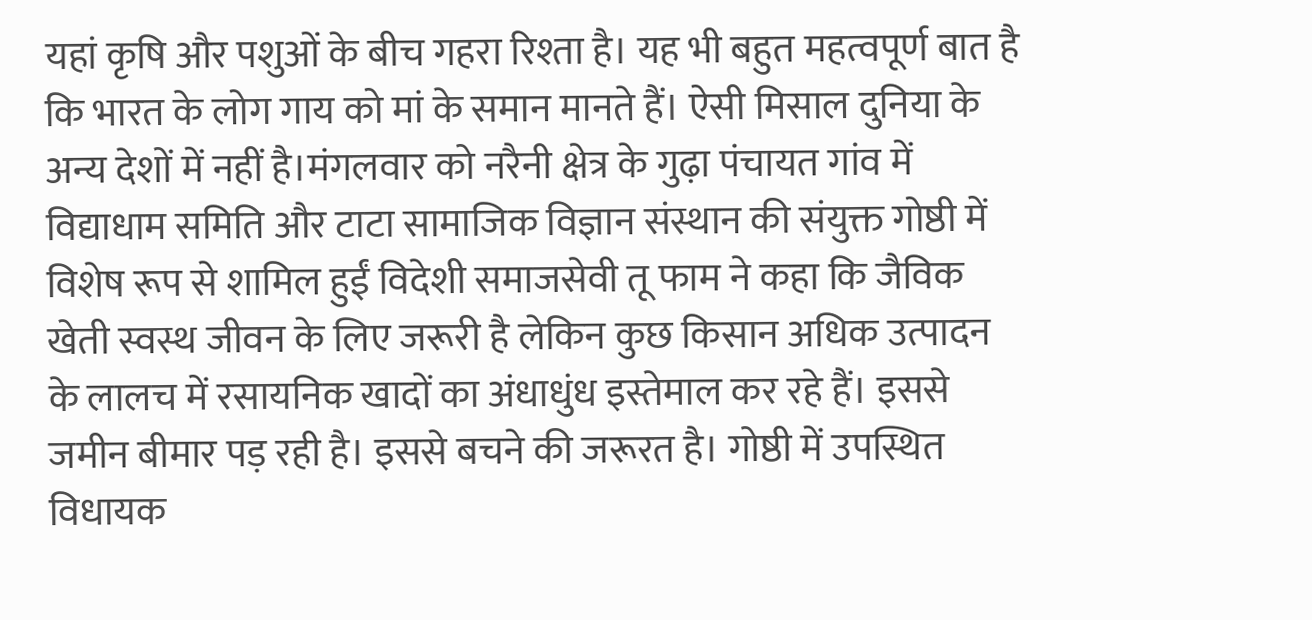यहां कृषि और पशुओं के बीच गहरा रिश्ता है। यह भी बहुत महत्वपूर्ण बात है कि भारत के लोग गाय को मां के समान मानते हैं। ऐसी मिसाल दुनिया के अन्य देशों में नहीं है।मंगलवार को नरैनी क्षेत्र के गुढ़ा पंचायत गांव में विद्याधाम समिति और टाटा सामाजिक विज्ञान संस्थान की संयुक्त गोष्ठी में विशेष रूप से शामिल हुईं विदेशी समाजसेवी तू फाम ने कहा कि जैविक खेती स्वस्थ जीवन के लिए जरूरी है लेकिन कुछ किसान अधिक उत्पादन के लालच में रसायनिक खादों का अंधाधुंध इस्तेमाल कर रहे हैं। इससे जमीन बीमार पड़ रही है। इससे बचने की जरूरत है। गोष्ठी में उपस्थित विधायक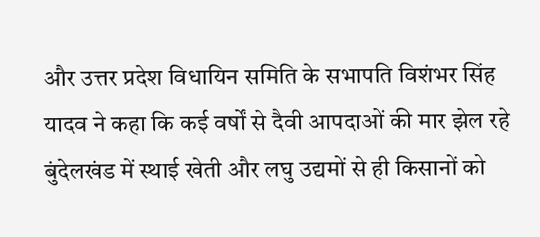और उत्तर प्रदेश विधायिन समिति के सभापति विशंभर सिंह यादव ने कहा कि कई वर्षों से दैवी आपदाओं की मार झेल रहे बुंदेलखंड में स्थाई खेती और लघु उद्यमों से ही किसानों को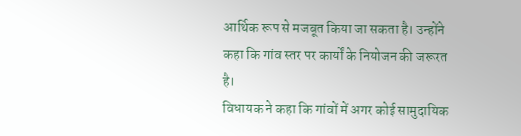आर्थिक रूप से मजबूत किया जा सकता है। उन्होंने कहा कि गांव स्तर पर कार्यों के नियोजन की जरूरत है।
विधायक ने कहा कि गांवों में अगर कोई सामुदायिक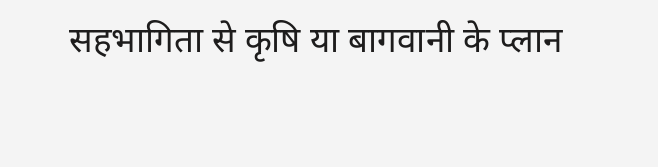सहभागिता से कृषि या बागवानी के प्लान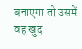बनाएगा तो उसमें वह खुद